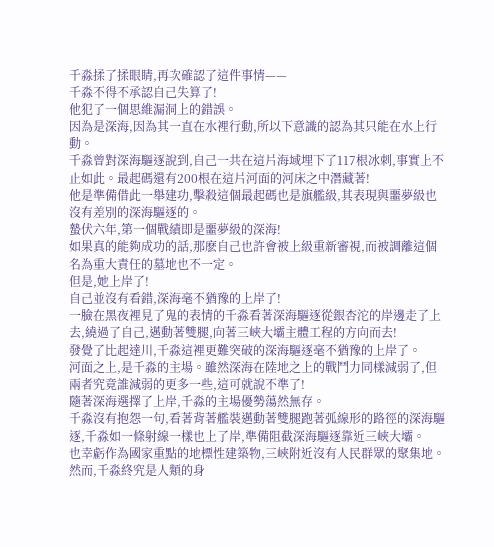千淼揉了揉眼睛,再次確認了這件事情——
千淼不得不承認自己失算了!
他犯了一個思維漏洞上的錯誤。
因為是深海,因為其一直在水裡行動,所以下意識的認為其只能在水上行動。
千淼曾對深海驅逐說到,自己一共在這片海域埋下了117根冰刺,事實上不止如此。最起碼還有200根在這片河面的河床之中潛藏著!
他是準備借此一舉建功,擊殺這個最起碼也是旗艦級,其表現與噩夢級也沒有差別的深海驅逐的。
蟄伏六年,第一個戰績即是噩夢級的深海!
如果真的能夠成功的話,那麽自己也許會被上級重新審視,而被調離這個名為重大責任的墓地也不一定。
但是,她上岸了!
自己並沒有看錯,深海毫不猶豫的上岸了!
一臉在黑夜裡見了鬼的表情的千淼看著深海驅逐從銀杏沱的岸邊走了上去,繞過了自己,邁動著雙腿,向著三峽大壩主體工程的方向而去!
發覺了比起達川,千淼這裡更難突破的深海驅逐毫不猶豫的上岸了。
河面之上,是千淼的主場。雖然深海在陸地之上的戰鬥力同樣減弱了,但兩者究竟誰減弱的更多一些,這可就說不準了!
隨著深海選擇了上岸,千淼的主場優勢蕩然無存。
千淼沒有抱怨一句,看著背著艦裝邁動著雙腿跑著弧線形的路徑的深海驅逐,千淼如一條射線一樣也上了岸,準備阻截深海驅逐靠近三峽大壩。
也幸虧作為國家重點的地標性建築物,三峽附近沒有人民群眾的聚集地。
然而,千淼終究是人類的身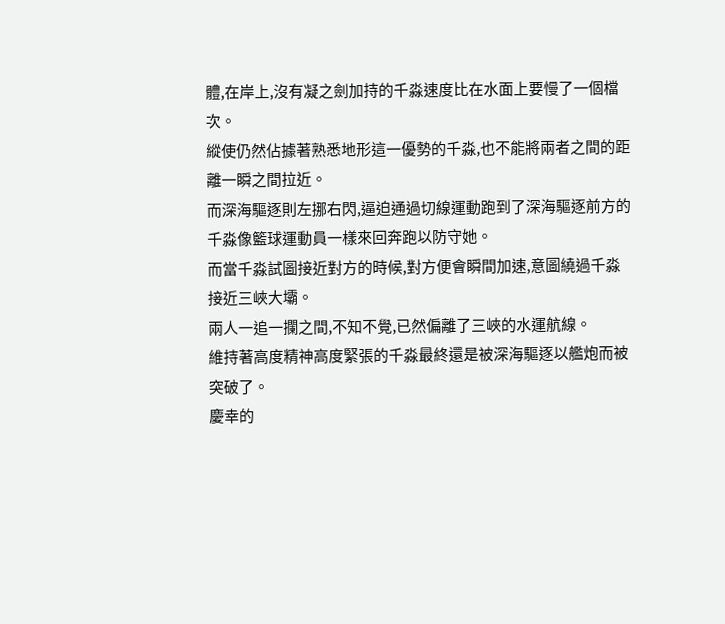體,在岸上,沒有凝之劍加持的千淼速度比在水面上要慢了一個檔次。
縱使仍然佔據著熟悉地形這一優勢的千淼,也不能將兩者之間的距離一瞬之間拉近。
而深海驅逐則左挪右閃,逼迫通過切線運動跑到了深海驅逐前方的千淼像籃球運動員一樣來回奔跑以防守她。
而當千淼試圖接近對方的時候,對方便會瞬間加速,意圖繞過千淼接近三峽大壩。
兩人一追一攔之間,不知不覺,已然偏離了三峽的水運航線。
維持著高度精神高度緊張的千淼最終還是被深海驅逐以艦炮而被突破了。
慶幸的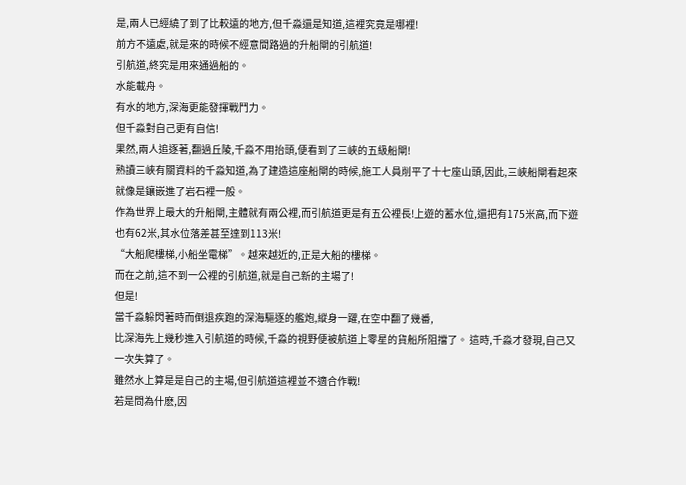是,兩人已經繞了到了比較遠的地方,但千淼還是知道,這裡究竟是哪裡!
前方不遠處,就是來的時候不經意間路過的升船閘的引航道!
引航道,終究是用來通過船的。
水能載舟。
有水的地方,深海更能發揮戰鬥力。
但千淼對自己更有自信!
果然,兩人追逐著,翻過丘陵,千淼不用抬頭,便看到了三峽的五級船閘!
熟讀三峽有關資料的千淼知道,為了建造這座船閘的時候,施工人員削平了十七座山頭,因此,三峽船閘看起來就像是鑲嵌進了岩石裡一般。
作為世界上最大的升船閘,主體就有兩公裡,而引航道更是有五公裡長!上遊的蓄水位,還把有175米高,而下遊也有62米,其水位落差甚至達到113米!
“大船爬樓梯,小船坐電梯”。越來越近的,正是大船的樓梯。
而在之前,這不到一公裡的引航道,就是自己新的主場了!
但是!
當千淼躲閃著時而倒退疾跑的深海驅逐的艦炮,縱身一躍,在空中翻了幾番,
比深海先上幾秒進入引航道的時候,千淼的視野便被航道上零星的貨船所阻擋了。 這時,千淼才發現,自己又一次失算了。
雖然水上算是是自己的主場,但引航道這裡並不適合作戰!
若是問為什麽,因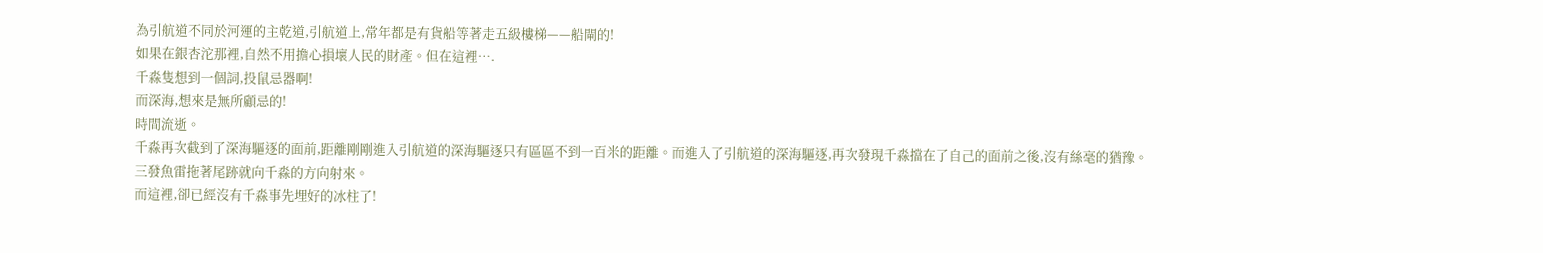為引航道不同於河運的主乾道,引航道上,常年都是有貨船等著走五級樓梯——船閘的!
如果在銀杏沱那裡,自然不用擔心損壞人民的財產。但在這裡….
千淼隻想到一個詞,投鼠忌器啊!
而深海,想來是無所顧忌的!
時間流逝。
千淼再次截到了深海驅逐的面前,距離剛剛進入引航道的深海驅逐只有區區不到一百米的距離。而進入了引航道的深海驅逐,再次發現千淼擋在了自己的面前之後,沒有絲毫的猶豫。
三發魚雷拖著尾跡就向千淼的方向射來。
而這裡,卻已經沒有千淼事先埋好的冰柱了!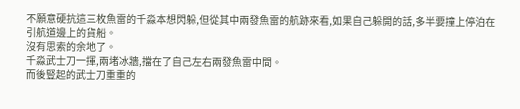不願意硬抗這三枚魚雷的千淼本想閃躲,但從其中兩發魚雷的航跡來看,如果自己躲開的話,多半要撞上停泊在引航道邊上的貨船。
沒有思索的余地了。
千淼武士刀一揮,兩堵冰牆,擋在了自己左右兩發魚雷中間。
而後豎起的武士刀重重的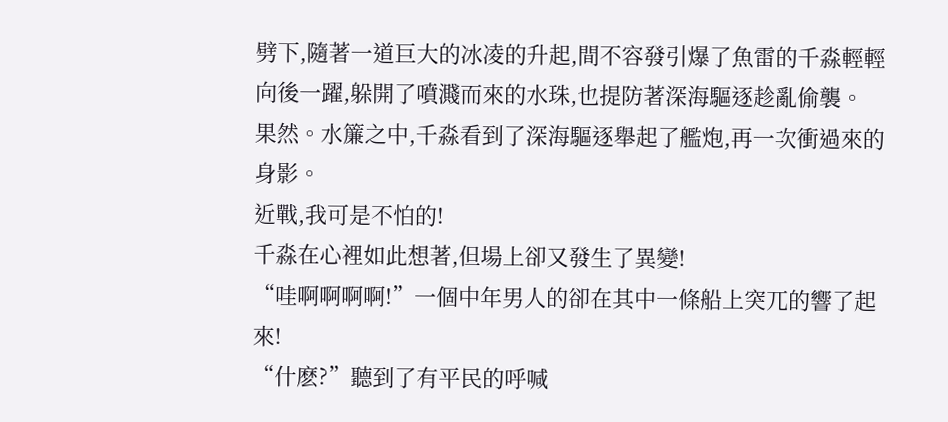劈下,隨著一道巨大的冰凌的升起,間不容發引爆了魚雷的千淼輕輕向後一躍,躲開了噴濺而來的水珠,也提防著深海驅逐趁亂偷襲。
果然。水簾之中,千淼看到了深海驅逐舉起了艦炮,再一次衝過來的身影。
近戰,我可是不怕的!
千淼在心裡如此想著,但場上卻又發生了異變!
“哇啊啊啊啊!”一個中年男人的卻在其中一條船上突兀的響了起來!
“什麽?”聽到了有平民的呼喊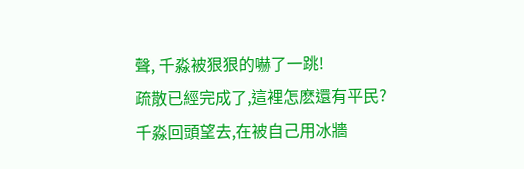聲, 千淼被狠狠的嚇了一跳!
疏散已經完成了,這裡怎麽還有平民?
千淼回頭望去,在被自己用冰牆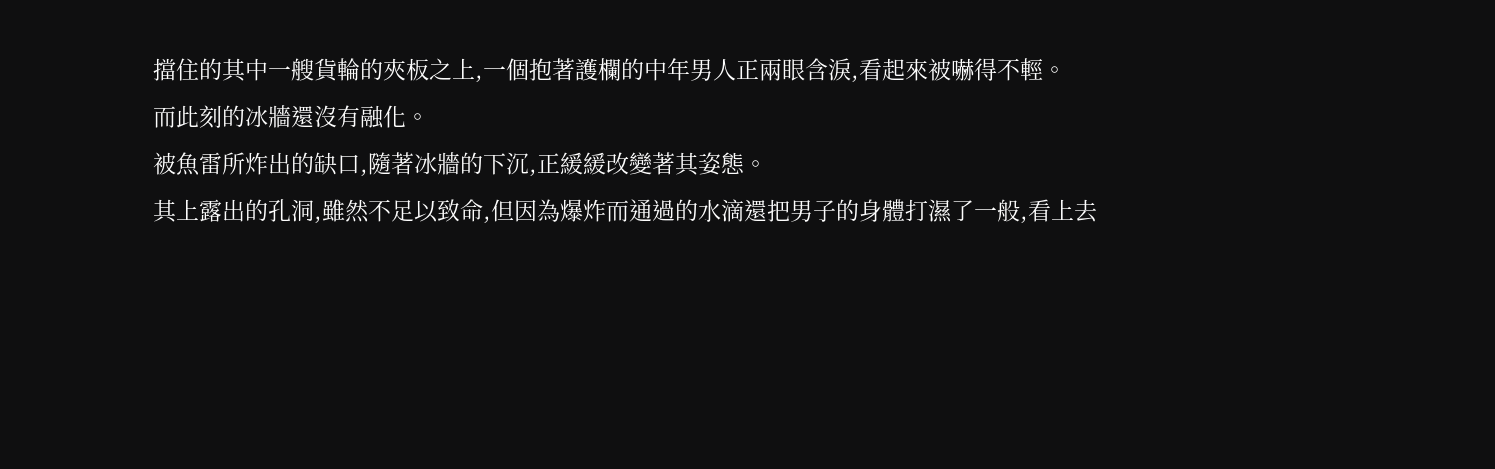擋住的其中一艘貨輪的夾板之上,一個抱著護欄的中年男人正兩眼含淚,看起來被嚇得不輕。
而此刻的冰牆還沒有融化。
被魚雷所炸出的缺口,隨著冰牆的下沉,正緩緩改變著其姿態。
其上露出的孔洞,雖然不足以致命,但因為爆炸而通過的水滴還把男子的身體打濕了一般,看上去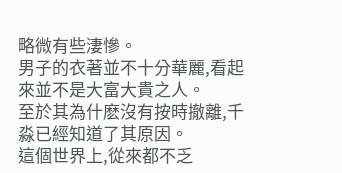略微有些淒慘。
男子的衣著並不十分華麗,看起來並不是大富大貴之人。
至於其為什麽沒有按時撤離,千淼已經知道了其原因。
這個世界上,從來都不乏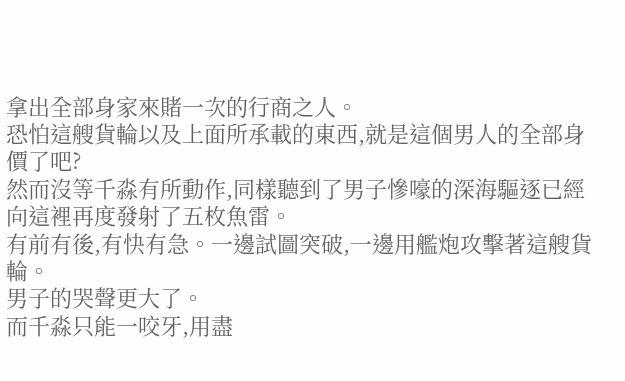拿出全部身家來賭一次的行商之人。
恐怕這艘貨輪以及上面所承載的東西,就是這個男人的全部身價了吧?
然而沒等千淼有所動作,同樣聽到了男子慘嚎的深海驅逐已經向這裡再度發射了五枚魚雷。
有前有後,有快有急。一邊試圖突破,一邊用艦炮攻擊著這艘貨輪。
男子的哭聲更大了。
而千淼只能一咬牙,用盡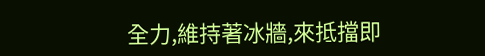全力,維持著冰牆,來抵擋即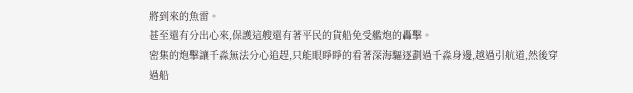將到來的魚雷。
甚至還有分出心來,保護這艘還有著平民的貨船免受艦炮的轟擊。
密集的炮擊讓千淼無法分心追趕,只能眼睜睜的看著深海驅逐劃過千淼身邊,越過引航道,然後穿過船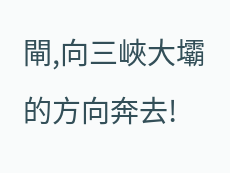閘,向三峽大壩的方向奔去!